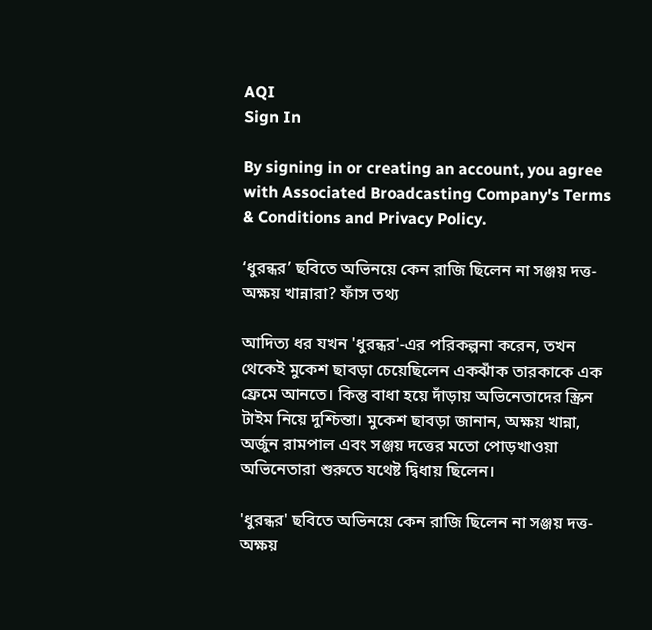AQI
Sign In

By signing in or creating an account, you agree with Associated Broadcasting Company's Terms & Conditions and Privacy Policy.

‘ধুরন্ধর’ ছবিতে অভিনয়ে কেন রাজি ছিলেন না সঞ্জয় দত্ত-অক্ষয় খান্নারা? ফাঁস তথ্য

আদিত্য ধর যখন 'ধুরন্ধর'-এর পরিকল্পনা করেন, তখন থেকেই মুকেশ ছাবড়া চেয়েছিলেন একঝাঁক তারকাকে এক ফ্রেমে আনতে। কিন্তু বাধা হয়ে দাঁড়ায় অভিনেতাদের স্ক্রিন টাইম নিয়ে দুশ্চিন্তা। মুকেশ ছাবড়া জানান, অক্ষয় খান্না, অর্জুন রামপাল এবং সঞ্জয় দত্তের মতো পোড়খাওয়া অভিনেতারা শুরুতে যথেষ্ট দ্বিধায় ছিলেন।

'ধুরন্ধর' ছবিতে অভিনয়ে কেন রাজি ছিলেন না সঞ্জয় দত্ত-অক্ষয়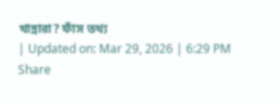খান্নারা? ফাঁস তথ্য
| Updated on: Mar 29, 2026 | 6:29 PM
Share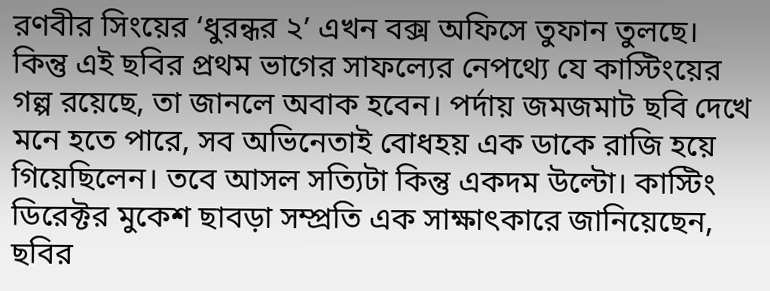রণবীর সিংয়ের ‘ধুরন্ধর ২’ এখন বক্স অফিসে তুফান তুলছে। কিন্তু এই ছবির প্রথম ভাগের সাফল্যের নেপথ্যে যে কাস্টিংয়ের গল্প রয়েছে, তা জানলে অবাক হবেন। পর্দায় জমজমাট ছবি দেখে মনে হতে পারে, সব অভিনেতাই বোধহয় এক ডাকে রাজি হয়ে গিয়েছিলেন। তবে আসল সত্যিটা কিন্তু একদম উল্টো। কাস্টিং ডিরেক্টর মুকেশ ছাবড়া সম্প্রতি এক সাক্ষাৎকারে জানিয়েছেন, ছবির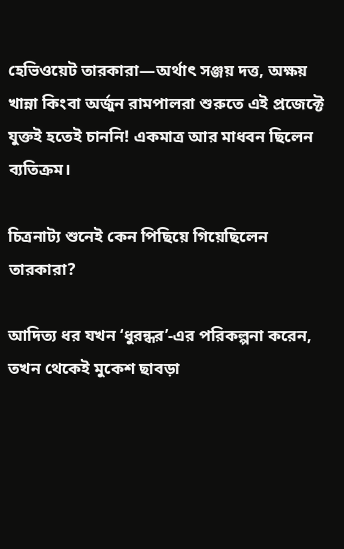হেভিওয়েট তারকারা—অর্থাৎ সঞ্জয় দত্ত, অক্ষয় খান্না কিংবা অর্জুন রামপালরা শুরুতে এই প্রজেক্টে যুক্তই হতেই চাননি! একমাত্র আর মাধবন ছিলেন ব্যতিক্রম।

চিত্রনাট্য শুনেই কেন পিছিয়ে গিয়েছিলেন তারকারা?

আদিত্য ধর যখন ‘ধুরন্ধর’-এর পরিকল্পনা করেন, তখন থেকেই মুকেশ ছাবড়া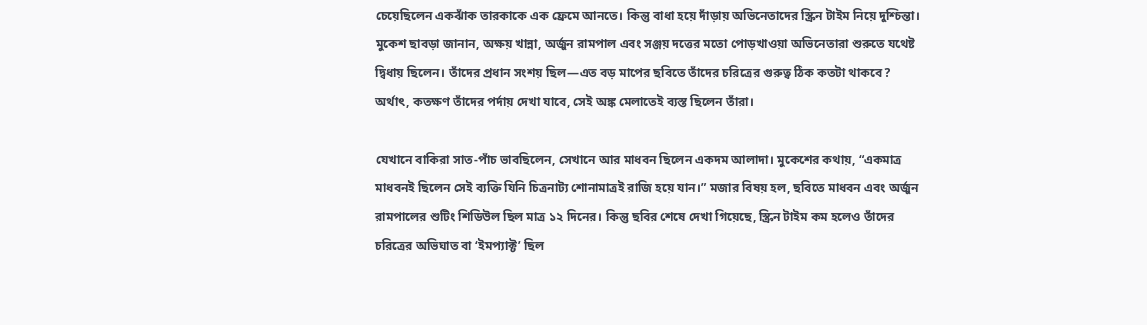চেয়েছিলেন একঝাঁক তারকাকে এক ফ্রেমে আনতে। কিন্তু বাধা হয়ে দাঁড়ায় অভিনেতাদের স্ক্রিন টাইম নিয়ে দুশ্চিন্তা। মুকেশ ছাবড়া জানান, অক্ষয় খান্না, অর্জুন রামপাল এবং সঞ্জয় দত্তের মতো পোড়খাওয়া অভিনেতারা শুরুতে যথেষ্ট দ্বিধায় ছিলেন। তাঁদের প্রধান সংশয় ছিল—এত বড় মাপের ছবিতে তাঁদের চরিত্রের গুরুত্ব ঠিক কতটা থাকবে? অর্থাৎ, কতক্ষণ তাঁদের পর্দায় দেখা যাবে, সেই অঙ্ক মেলাতেই ব্যস্ত ছিলেন তাঁরা।

যেখানে বাকিরা সাত-পাঁচ ভাবছিলেন, সেখানে আর মাধবন ছিলেন একদম আলাদা। মুকেশের কথায়, “একমাত্র মাধবনই ছিলেন সেই ব্যক্তি যিনি চিত্রনাট্য শোনামাত্রই রাজি হয়ে যান।” মজার বিষয় হল, ছবিতে মাধবন এবং অর্জুন রামপালের শুটিং শিডিউল ছিল মাত্র ১২ দিনের। কিন্তু ছবির শেষে দেখা গিয়েছে, স্ক্রিন টাইম কম হলেও তাঁদের চরিত্রের অভিঘাত বা ‘ইমপ্যাক্ট’ ছিল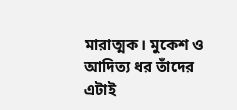মারাত্মক। মুকেশ ও আদিত্য ধর তাঁদের এটাই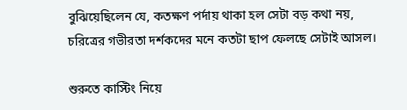বুঝিয়েছিলেন যে, কতক্ষণ পর্দায় থাকা হল সেটা বড় কথা নয়, চরিত্রের গভীরতা দর্শকদের মনে কতটা ছাপ ফেলছে সেটাই আসল।

শুরুতে কাস্টিং নিয়ে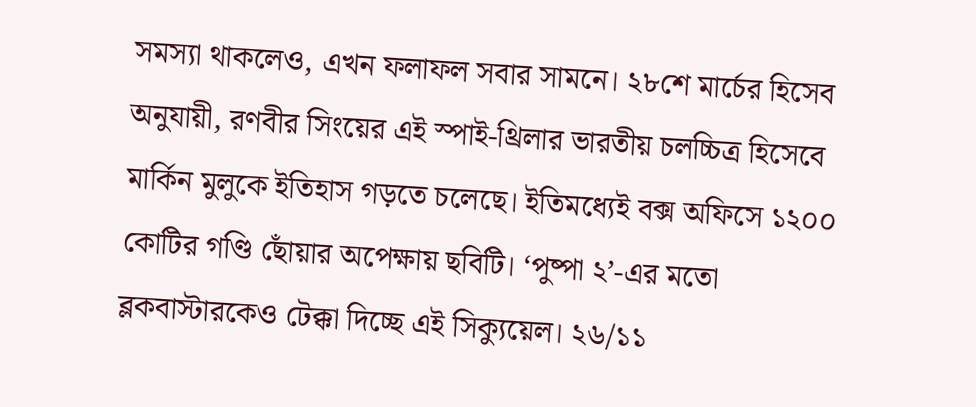সমস্যা থাকলেও, এখন ফলাফল সবার সামনে। ২৮শে মার্চের হিসেব অনুযায়ী, রণবীর সিংয়ের এই স্পাই-থ্রিলার ভারতীয় চলচ্চিত্র হিসেবে মার্কিন মুলুকে ইতিহাস গড়তে চলেছে। ইতিমধ্যেই বক্স অফিসে ১২০০ কোটির গণ্ডি ছোঁয়ার অপেক্ষায় ছবিটি। ‘পুষ্পা ২’-এর মতো ব্লকবাস্টারকেও টেক্কা দিচ্ছে এই সিক্যুয়েল। ২৬/১১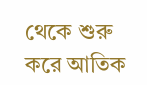থেকে শুরু করে আতিক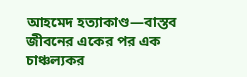আহমেদ হত্যাকাণ্ড—বাস্তব জীবনের একের পর এক চাঞ্চল্যকর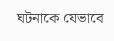ঘটনাকে যেভাবে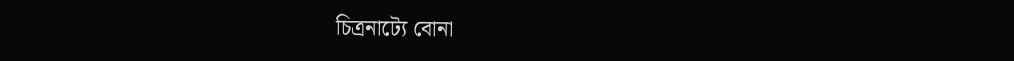চিত্রনাট্যে বোনা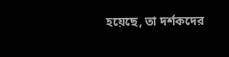হয়েছে, তা দর্শকদের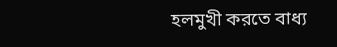হলমুখী করতে বাধ্য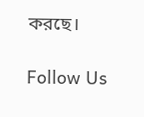করছে।

Follow Us